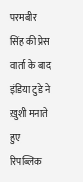परमबीर सिंह की प्रेस वार्ता के बाद इंडिया टुडे ने ख़ुशी मनाते हुए रिपब्लिक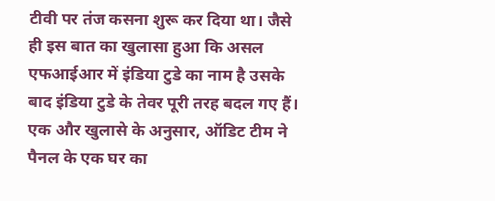टीवी पर तंज कसना शुरू कर दिया था। जैसे ही इस बात का खुलासा हुआ कि असल एफआईआर में इंडिया टुडे का नाम है उसके बाद इंडिया टुडे के तेवर पूरी तरह बदल गए हैं।
एक और खुलासे के अनुसार, ऑडिट टीम ने पैनल के एक घर का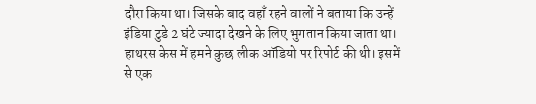दौरा किया था। जिसके बाद वहाँ रहने वालों ने बताया कि उन्हें इंडिया टुडे 2 घंटे ज्यादा देखने के लिए भुगतान किया जाता था।
हाथरस केस में हमने कुछ लीक ऑडियो पर रिपोर्ट की थी। इसमें से एक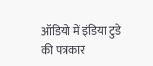ऑडियो में इंडिया टुडे की पत्रकार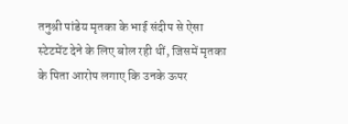तनुश्री पांडेय मृतका के भाई संदीप से ऐसा स्टेटमेंट देने के लिए बोल रही थीं, जिसमें मृतका के पिता आरोप लगाए कि उनके ऊपर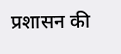प्रशासन की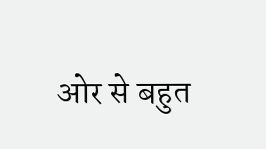ओर से बहुत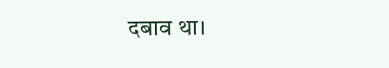दबाव था।